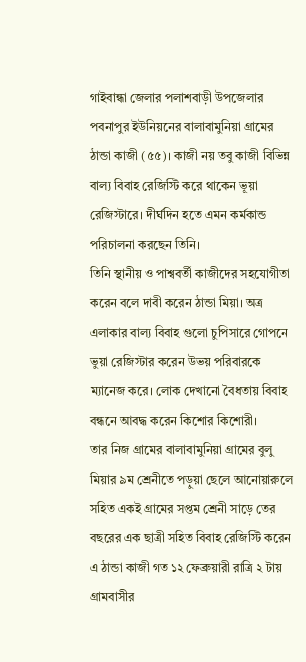গাইবান্ধা জেলার পলাশবাড়ী উপজেলার পবনাপুর ইউনিয়নের বালাবামুনিয়া গ্রামের ঠান্ডা কাজী (৫৫)। কাজী নয় তবু কাজী বিভিন্ন বাল্য বিবাহ রেজিস্টি করে থাকেন ভূয়া রেজিস্টারে। দীর্ঘদিন হতে এমন কর্মকান্ড পরিচালনা করছেন তিনি।
তিনি স্থানীয় ও পাশ্ববর্তী কাজীদের সহযোগীতা করেন বলে দাবী করেন ঠান্ডা মিয়া। অত্র এলাকার বাল্য বিবাহ গুলো চুপিসারে গোপনে ভুয়া রেজিস্টার করেন উভয় পরিবারকে ম্যানেজ করে। লোক দেখানো বৈধতায় বিবাহ বন্ধনে আবদ্ধ করেন কিশোর কিশোরী।
তার নিজ গ্রামের বালাবামুনিয়া গ্রামের বুলু মিয়ার ৯ম শ্রেনীতে পড়ুয়া ছেলে আনোয়ারুলে সহিত একই গ্রামের সপ্তম শ্রেনী সাড়ে তের বছরের এক ছাত্রী সহিত বিবাহ রেজিস্টি করেন এ ঠান্ডা কাজী গত ১২ ফেব্রুয়ারী রাত্রি ২ টায় গ্রামবাসীর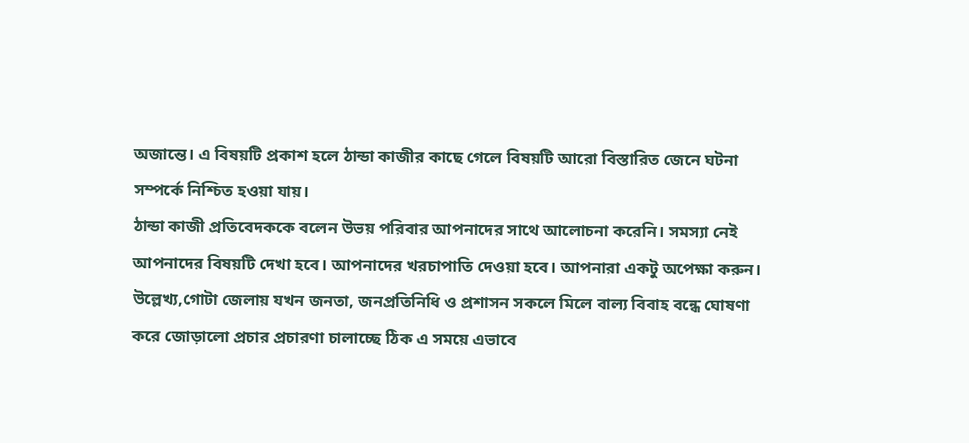অজান্তে। এ বিষয়টি প্রকাশ হলে ঠান্ডা কাজীর কাছে গেলে বিষয়টি আরো বিস্তারিত জেনে ঘটনা সম্পর্কে নিশ্চিত হওয়া যায়।
ঠান্ডা কাজী প্রতিবেদককে বলেন উভয় পরিবার আপনাদের সাথে আলোচনা করেনি। সমস্যা নেই আপনাদের বিষয়টি দেখা হবে। আপনাদের খরচাপাতি দেওয়া হবে। আপনারা একটু অপেক্ষা করুন।
উল্লেখ্য,গোটা জেলায় যখন জনতা, জনপ্রতিনিধি ও প্রশাসন সকলে মিলে বাল্য বিবাহ বন্ধে ঘোষণা করে জোড়ালো প্রচার প্রচারণা চালাচ্ছে ঠিক এ সময়ে এভাবে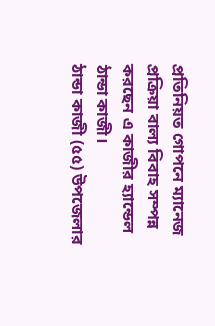প্রতিনিয়ত গোপনে ম্যানেজ প্রক্রিয়া বাল্য বিবাহ সম্পন্ন করছেন এ কাজীর হ্যান্ডেল ঠান্ডা কাজী।
ঠান্ডা কাজী (৫৫) উপজেলার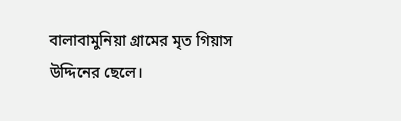বালাবামুনিয়া গ্রামের মৃত গিয়াস উদ্দিনের ছেলে।